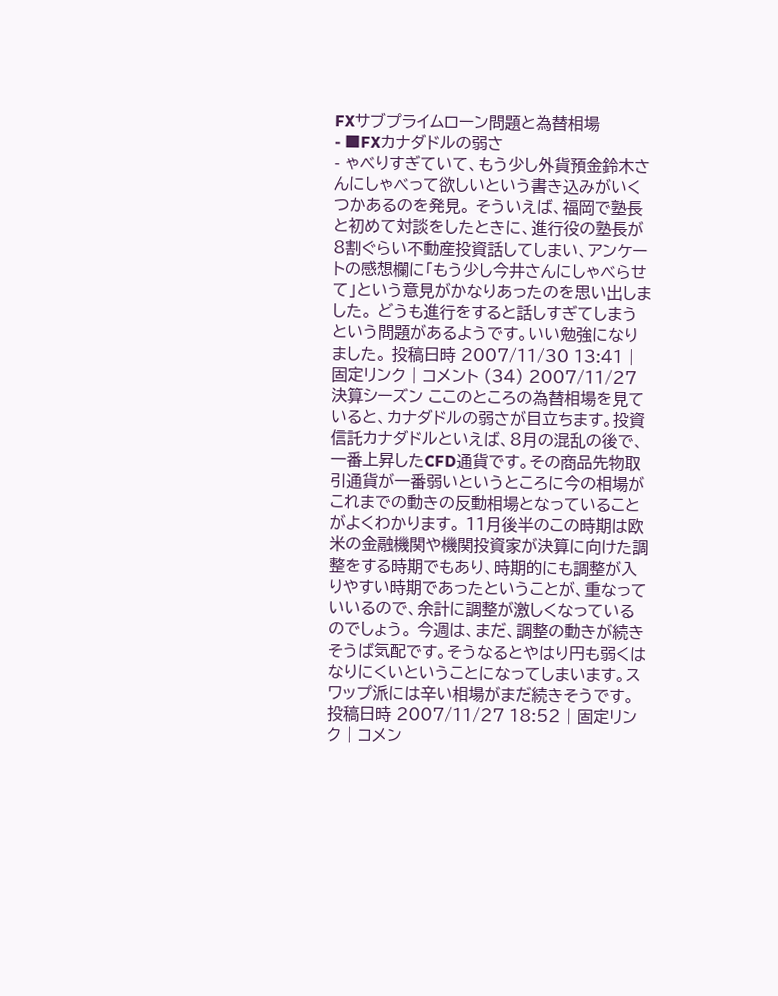FXサブプライムローン問題と為替相場
- ■FXカナダドルの弱さ
- ゃべりすぎていて、もう少し外貨預金鈴木さんにしゃべって欲しいという書き込みがいくつかあるのを発見。 そういえば、福岡で塾長と初めて対談をしたときに、進行役の塾長が8割ぐらい不動産投資話してしまい、アンケートの感想欄に「もう少し今井さんにしゃべらせて」という意見がかなりあったのを思い出しました。 どうも進行をすると話しすぎてしまうという問題があるようです。いい勉強になりました。 投稿日時 2007/11/30 13:41 | 固定リンク | コメント (34) 2007/11/27 決算シーズン ここのところの為替相場を見ていると、カナダドルの弱さが目立ちます。投資信託カナダドルといえば、8月の混乱の後で、一番上昇したCFD通貨です。その商品先物取引通貨が一番弱いというところに今の相場がこれまでの動きの反動相場となっていることがよくわかります。 11月後半のこの時期は欧米の金融機関や機関投資家が決算に向けた調整をする時期でもあり、時期的にも調整が入りやすい時期であったということが、重なっていいるので、余計に調整が激しくなっているのでしょう。 今週は、まだ、調整の動きが続きそうば気配です。そうなるとやはり円も弱くはなりにくいということになってしまいます。スワップ派には辛い相場がまだ続きそうです。 投稿日時 2007/11/27 18:52 | 固定リンク | コメン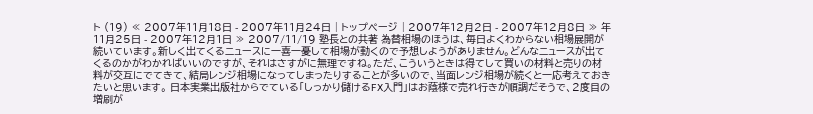ト (19) ≪ 2007年11月18日 - 2007年11月24日 | トップページ | 2007年12月2日 - 2007年12月8日 ≫ 年11月25日 - 2007年12月1日 ≫ 2007/11/19 塾長との共著 為替相場のほうは、毎日よくわからない相場展開が続いています。新しく出てくるニュースに一喜一憂して相場が動くので予想しようがありません。どんなニュースが出てくるのかがわかればいいのですが、それはさすがに無理ですね。ただ、こういうときは得てして買いの材料と売りの材料が交互にでてきて、結局レンジ相場になってしまったりすることが多いので、当面レンジ相場が続くと一応考えておきたいと思います。 日本実業出版社からでている「しっかり儲けるFX入門」はお蔭様で売れ行きが順調だそうで、2度目の増刷が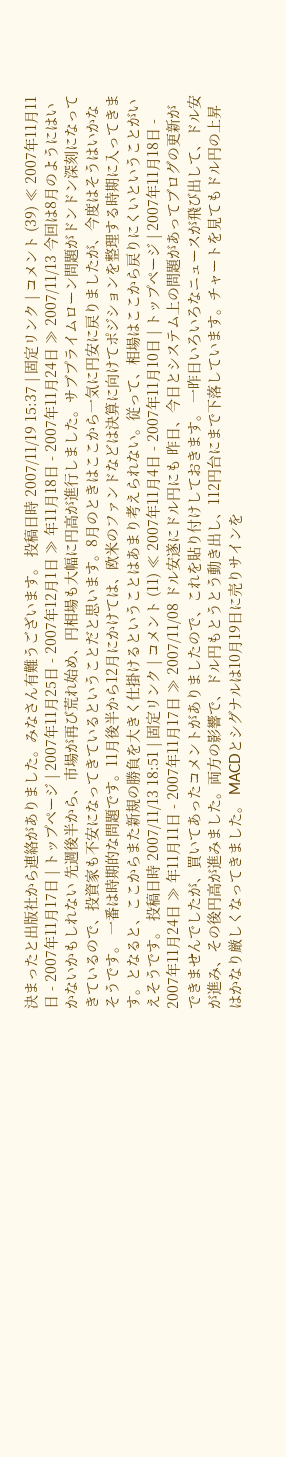決まったと出版社から連絡がありました。みなさん有難うございます。 投稿日時 2007/11/19 15:37 | 固定リンク | コメント (39) ≪ 2007年11月11日 - 2007年11月17日 | トップページ | 2007年11月25日 - 2007年12月1日 ≫ 年11月18日 - 2007年11月24日 ≫ 2007/11/13 今回は8月のようにはいかないかもしれない 先週後半から、市場が再び荒れ始め、円相場も大幅に円高が進行しました。サブプライムローン問題がドンドン深刻になってきているので、投資家も不安になってきているということだと思います。8月のときはここから一気に円安に戻りましたが、今度はそうはいかなそうです。 一番は時期的な問題です。11月後半から12月にかけては、欧米のファンドなどは決算に向けてポジションを整理する時期に入ってきます。となると、ここからまた新規の勝負を大きく仕掛けるということはあまり考えられない。従って、相場はここから戻りにくいということがいえそうです。 投稿日時 2007/11/13 18:51 | 固定リンク | コメント (11) ≪ 2007年11月4日 - 2007年11月10日 | トップページ | 2007年11月18日 - 2007年11月24日 ≫ 年11月11日 - 2007年11月17日 ≫ 2007/11/08 ドル安遂にドル円にも 昨日、今日とシステム上の問題があってブログの更新ができませんでしたが、買いてあったコメントがありましたので、これを貼り付けしておきます。 一昨日いろいろなニュースが飛び出して、ドル安が進み、その後円高が進みました。両方の影響で、ドル円もとうとう動き出し、112円台にまで下落しています。チャートを見てもドル円の上昇はかなり厳しくなってきました。 MACDとシグナルは10月19日に売りサインを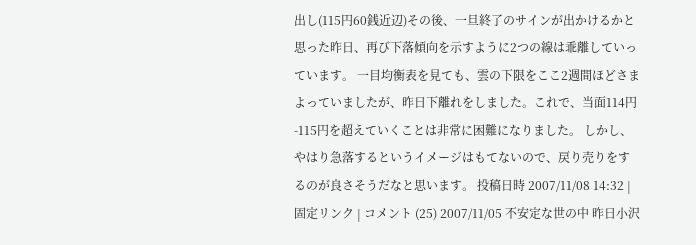出し(115円60銭近辺)その後、一旦終了のサインが出かけるかと思った昨日、再び下落傾向を示すように2つの線は乖離していっています。 一目均衡表を見ても、雲の下限をここ2週間ほどさまよっていましたが、昨日下離れをしました。これで、当面114円-115円を超えていくことは非常に困難になりました。 しかし、やはり急落するというイメージはもてないので、戻り売りをするのが良さそうだなと思います。 投稿日時 2007/11/08 14:32 | 固定リンク | コメント (25) 2007/11/05 不安定な世の中 昨日小沢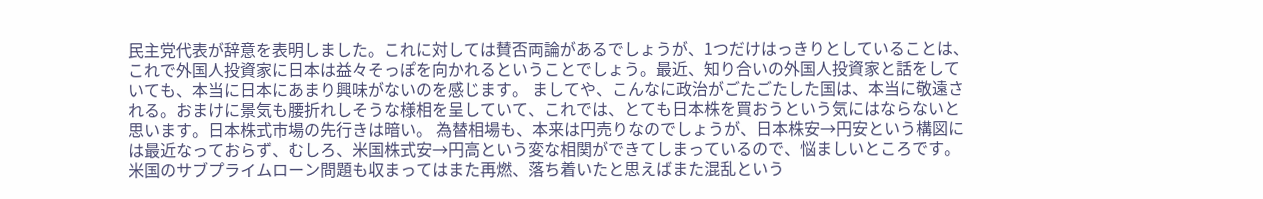民主党代表が辞意を表明しました。これに対しては賛否両論があるでしょうが、1つだけはっきりとしていることは、これで外国人投資家に日本は益々そっぽを向かれるということでしょう。最近、知り合いの外国人投資家と話をしていても、本当に日本にあまり興味がないのを感じます。 ましてや、こんなに政治がごたごたした国は、本当に敬遠される。おまけに景気も腰折れしそうな様相を呈していて、これでは、とても日本株を買おうという気にはならないと思います。日本株式市場の先行きは暗い。 為替相場も、本来は円売りなのでしょうが、日本株安→円安という構図には最近なっておらず、むしろ、米国株式安→円高という変な相関ができてしまっているので、悩ましいところです。 米国のサブプライムローン問題も収まってはまた再燃、落ち着いたと思えばまた混乱という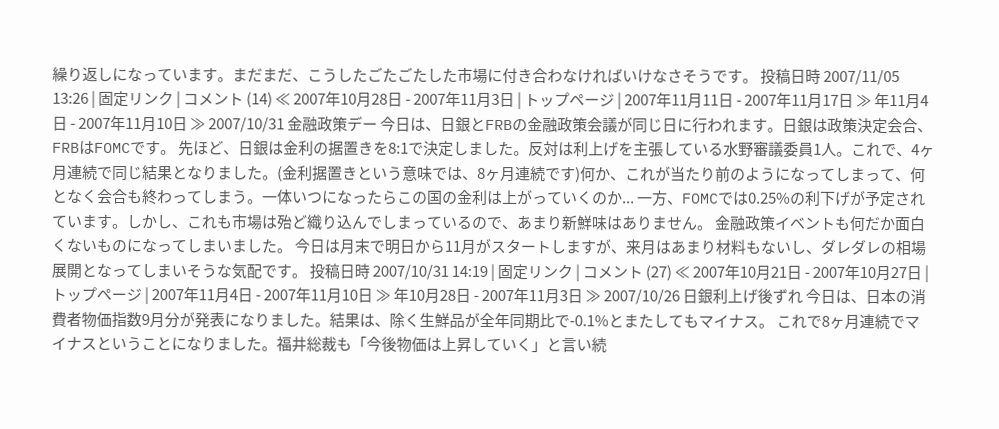繰り返しになっています。まだまだ、こうしたごたごたした市場に付き合わなければいけなさそうです。 投稿日時 2007/11/05 13:26 | 固定リンク | コメント (14) ≪ 2007年10月28日 - 2007年11月3日 | トップページ | 2007年11月11日 - 2007年11月17日 ≫ 年11月4日 - 2007年11月10日 ≫ 2007/10/31 金融政策デー 今日は、日銀とFRBの金融政策会議が同じ日に行われます。日銀は政策決定会合、FRBはFOMCです。 先ほど、日銀は金利の据置きを8:1で決定しました。反対は利上げを主張している水野審議委員1人。これで、4ヶ月連続で同じ結果となりました。(金利据置きという意味では、8ヶ月連続です)何か、これが当たり前のようになってしまって、何となく会合も終わってしまう。一体いつになったらこの国の金利は上がっていくのか... 一方、FOMCでは0.25%の利下げが予定されています。しかし、これも市場は殆ど織り込んでしまっているので、あまり新鮮味はありません。 金融政策イベントも何だか面白くないものになってしまいました。 今日は月末で明日から11月がスタートしますが、来月はあまり材料もないし、ダレダレの相場展開となってしまいそうな気配です。 投稿日時 2007/10/31 14:19 | 固定リンク | コメント (27) ≪ 2007年10月21日 - 2007年10月27日 | トップページ | 2007年11月4日 - 2007年11月10日 ≫ 年10月28日 - 2007年11月3日 ≫ 2007/10/26 日銀利上げ後ずれ 今日は、日本の消費者物価指数9月分が発表になりました。結果は、除く生鮮品が全年同期比で-0.1%とまたしてもマイナス。 これで8ヶ月連続でマイナスということになりました。福井総裁も「今後物価は上昇していく」と言い続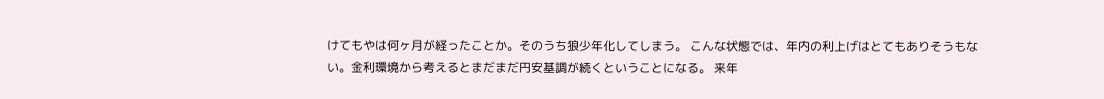けてもやは何ヶ月が経ったことか。そのうち狼少年化してしまう。 こんな状態では、年内の利上げはとてもありそうもない。金利環境から考えるとまだまだ円安基調が続くということになる。 来年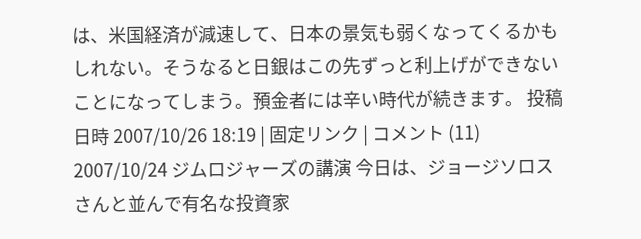は、米国経済が減速して、日本の景気も弱くなってくるかもしれない。そうなると日銀はこの先ずっと利上げができないことになってしまう。預金者には辛い時代が続きます。 投稿日時 2007/10/26 18:19 | 固定リンク | コメント (11) 2007/10/24 ジムロジャーズの講演 今日は、ジョージソロスさんと並んで有名な投資家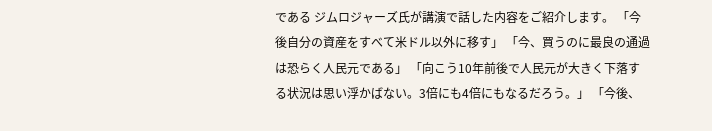である ジムロジャーズ氏が講演で話した内容をご紹介します。 「今後自分の資産をすべて米ドル以外に移す」 「今、買うのに最良の通過は恐らく人民元である」 「向こう10年前後で人民元が大きく下落する状況は思い浮かばない。3倍にも4倍にもなるだろう。」 「今後、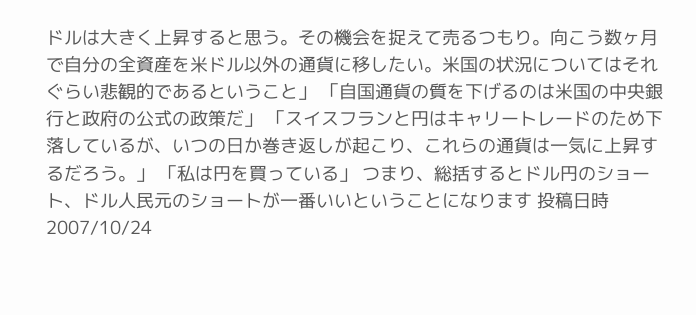ドルは大きく上昇すると思う。その機会を捉えて売るつもり。向こう数ヶ月で自分の全資産を米ドル以外の通貨に移したい。米国の状況についてはそれぐらい悲観的であるということ」 「自国通貨の質を下げるのは米国の中央銀行と政府の公式の政策だ」 「スイスフランと円はキャリートレードのため下落しているが、いつの日か巻き返しが起こり、これらの通貨は一気に上昇するだろう。」 「私は円を買っている」 つまり、総括するとドル円のショート、ドル人民元のショートが一番いいということになります 投稿日時 2007/10/24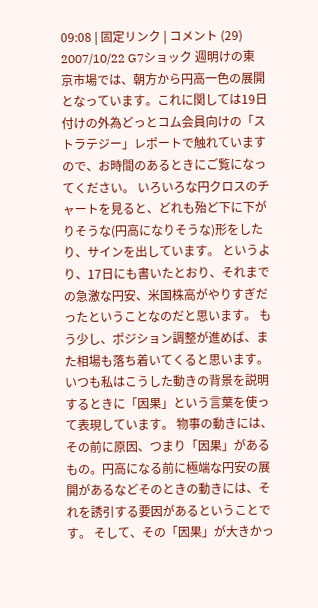09:08 | 固定リンク | コメント (29) 2007/10/22 G7ショック 週明けの東京市場では、朝方から円高一色の展開となっています。これに関しては19日付けの外為どっとコム会員向けの「ストラテジー」レポートで触れていますので、お時間のあるときにご覧になってください。 いろいろな円クロスのチャートを見ると、どれも殆ど下に下がりそうな(円高になりそうな)形をしたり、サインを出しています。 というより、17日にも書いたとおり、それまでの急激な円安、米国株高がやりすぎだったということなのだと思います。 もう少し、ポジション調整が進めば、また相場も落ち着いてくると思います。いつも私はこうした動きの背景を説明するときに「因果」という言葉を使って表現しています。 物事の動きには、その前に原因、つまり「因果」があるもの。円高になる前に極端な円安の展開があるなどそのときの動きには、それを誘引する要因があるということです。 そして、その「因果」が大きかっ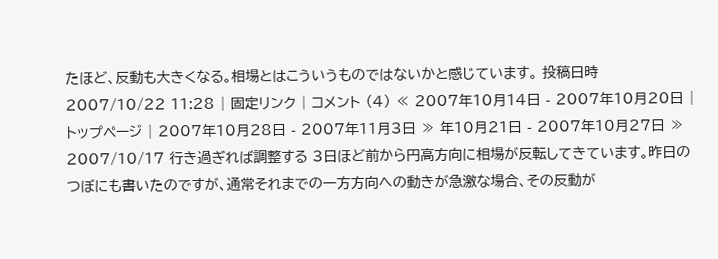たほど、反動も大きくなる。相場とはこういうものではないかと感じています。 投稿日時 2007/10/22 11:28 | 固定リンク | コメント (4) ≪ 2007年10月14日 - 2007年10月20日 | トップページ | 2007年10月28日 - 2007年11月3日 ≫ 年10月21日 - 2007年10月27日 ≫ 2007/10/17 行き過ぎれば調整する 3日ほど前から円高方向に相場が反転してきています。昨日のつぼにも書いたのですが、通常それまでの一方方向への動きが急激な場合、その反動が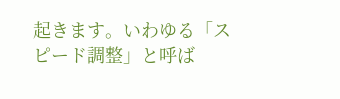起きます。いわゆる「スピード調整」と呼ば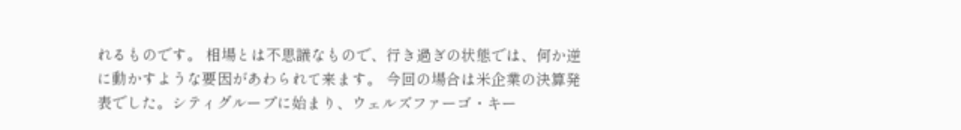れるものです。 相場とは不思議なもので、行き過ぎの状態では、何か逆に動かすような要因があわられて来ます。 今回の場合は米企業の決算発表でした。シティグループに始まり、ウェルズファーゴ・キー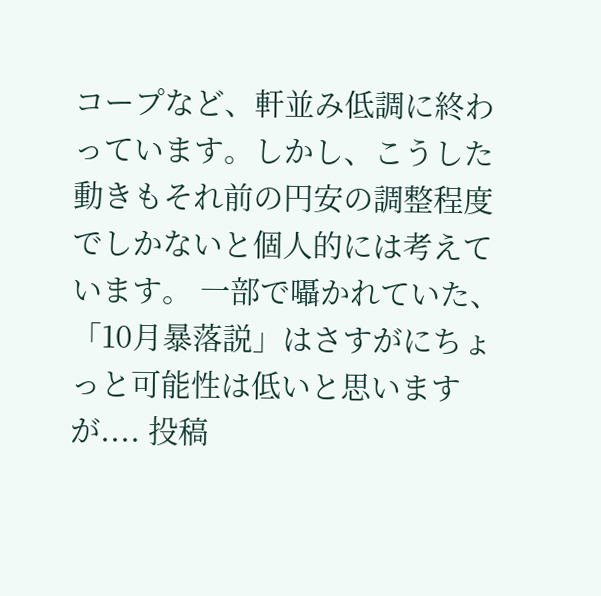コープなど、軒並み低調に終わっています。しかし、こうした動きもそれ前の円安の調整程度でしかないと個人的には考えています。 一部で囁かれていた、「10月暴落説」はさすがにちょっと可能性は低いと思いますが.... 投稿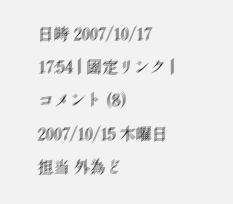日時 2007/10/17 17:54 | 固定リンク | コメント (8) 2007/10/15 木曜日担当 外為ど